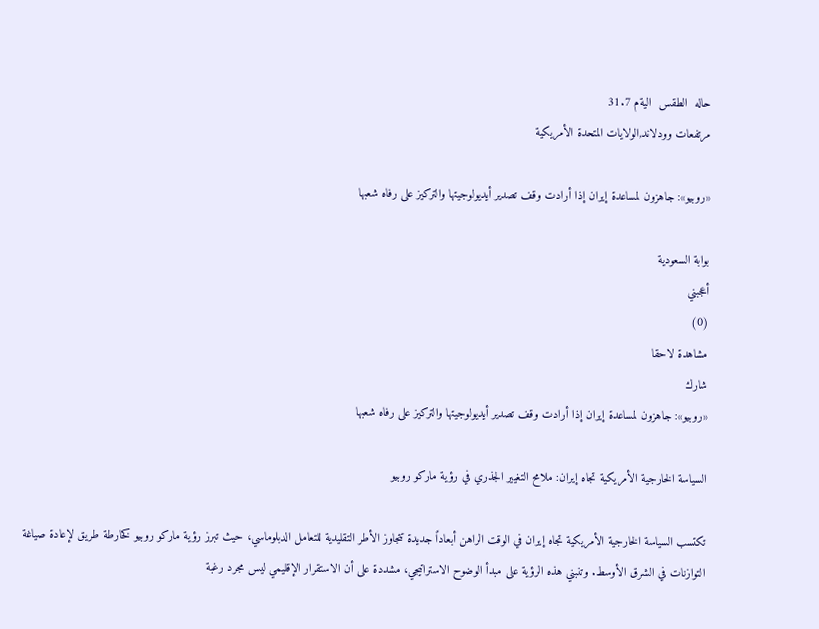حاله  الطقس  اليةم 31.7
مرتفعات وودلاند,الولايات المتحدة الأمريكية

«روبيو»: جاهزون لمساعدة إيران إذا أرادت وقف تصدير أيديولوجيتها والتركيز على رفاه شعبها

بوابة السعودية
أعجبني
(0)
مشاهدة لاحقا
شارك
«روبيو»: جاهزون لمساعدة إيران إذا أرادت وقف تصدير أيديولوجيتها والتركيز على رفاه شعبها

السياسة الخارجية الأمريكية تجاه إيران: ملامح التغيير الجذري في رؤية ماركو روبيو

تكتسب السياسة الخارجية الأمريكية تجاه إيران في الوقت الراهن أبعاداً جديدة تتجاوز الأطر التقليدية للتعامل الدبلوماسي، حيث تبرز رؤية ماركو روبيو كخارطة طريق لإعادة صياغة التوازنات في الشرق الأوسط. وتنبني هذه الرؤية على مبدأ الوضوح الاستراتيجي، مشددة على أن الاستقرار الإقليمي ليس مجرد رغبة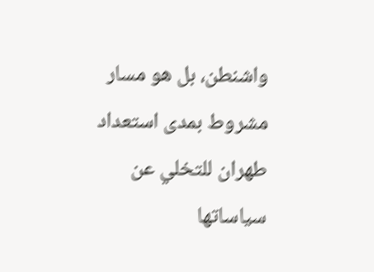واشنطن، بل هو مسار مشروط بمدى استعداد طهران للتخلي عن سياساتها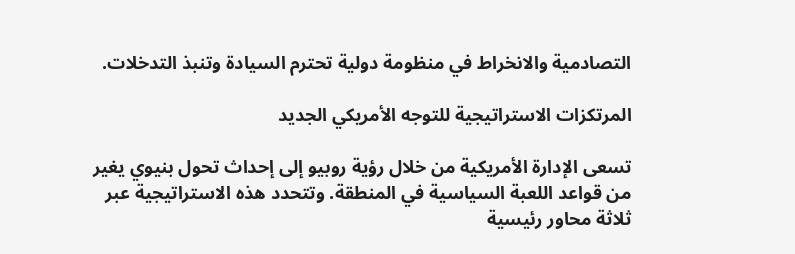التصادمية والانخراط في منظومة دولية تحترم السيادة وتنبذ التدخلات.

المرتكزات الاستراتيجية للتوجه الأمريكي الجديد

تسعى الإدارة الأمريكية من خلال رؤية روبيو إلى إحداث تحول بنيوي يغير من قواعد اللعبة السياسية في المنطقة. وتتحدد هذه الاستراتيجية عبر ثلاثة محاور رئيسية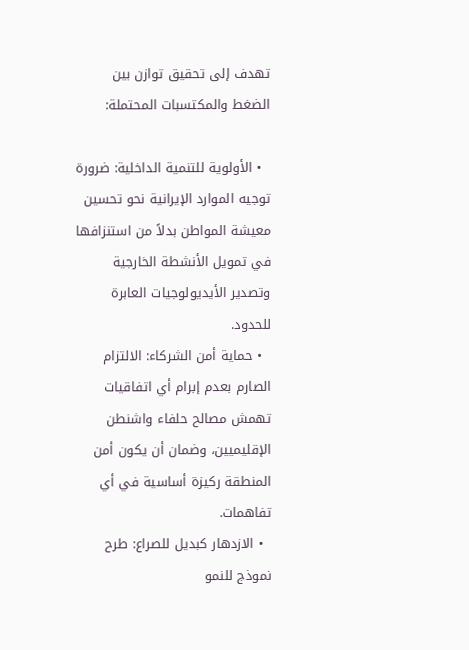تهدف إلى تحقيق توازن بين الضغط والمكتسبات المحتملة:

  • الأولوية للتنمية الداخلية: ضرورة توجيه الموارد الإيرانية نحو تحسين معيشة المواطن بدلاً من استنزافها في تمويل الأنشطة الخارجية وتصدير الأيديولوجيات العابرة للحدود.
  • حماية أمن الشركاء: الالتزام الصارم بعدم إبرام أي اتفاقيات تهمش مصالح حلفاء واشنطن الإقليميين، وضمان أن يكون أمن المنطقة ركيزة أساسية في أي تفاهمات.
  • الازدهار كبديل للصراع: طرح نموذج للنمو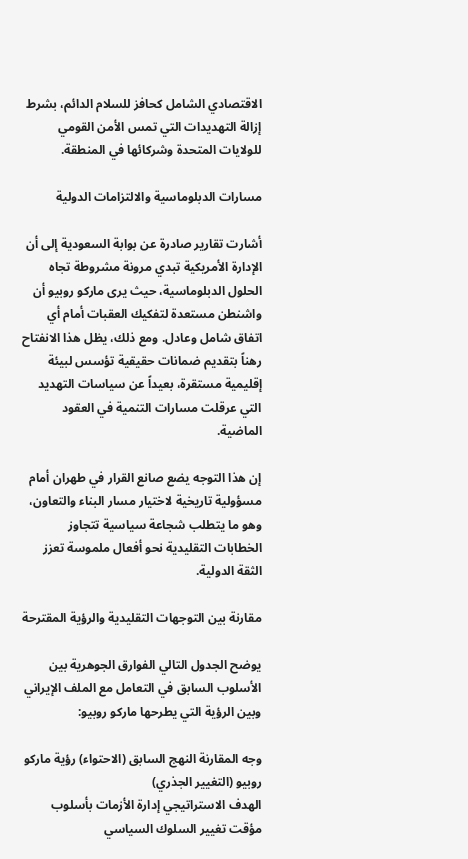الاقتصادي الشامل كحافز للسلام الدائم، بشرط إزالة التهديدات التي تمس الأمن القومي للولايات المتحدة وشركائها في المنطقة.

مسارات الدبلوماسية والالتزامات الدولية

أشارت تقارير صادرة عن بوابة السعودية إلى أن الإدارة الأمريكية تبدي مرونة مشروطة تجاه الحلول الدبلوماسية، حيث يرى ماركو روبيو أن واشنطن مستعدة لتفكيك العقبات أمام أي اتفاق شامل وعادل. ومع ذلك، يظل هذا الانفتاح رهناً بتقديم ضمانات حقيقية تؤسس لبيئة إقليمية مستقرة، بعيداً عن سياسات التهديد التي عرقلت مسارات التنمية في العقود الماضية.

إن هذا التوجه يضع صانع القرار في طهران أمام مسؤولية تاريخية لاختيار مسار البناء والتعاون، وهو ما يتطلب شجاعة سياسية تتجاوز الخطابات التقليدية نحو أفعال ملموسة تعزز الثقة الدولية.

مقارنة بين التوجهات التقليدية والرؤية المقترحة

يوضح الجدول التالي الفوارق الجوهرية بين الأسلوب السابق في التعامل مع الملف الإيراني وبين الرؤية التي يطرحها ماركو روبيو:

وجه المقارنة النهج السابق (الاحتواء) رؤية ماركو روبيو (التغيير الجذري)
الهدف الاستراتيجي إدارة الأزمات بأسلوب مؤقت تغيير السلوك السياسي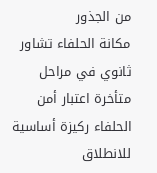من الجذور
مكانة الحلفاء تشاور ثانوي في مراحل متأخرة اعتبار أمن الحلفاء ركيزة أساسية للانطلاق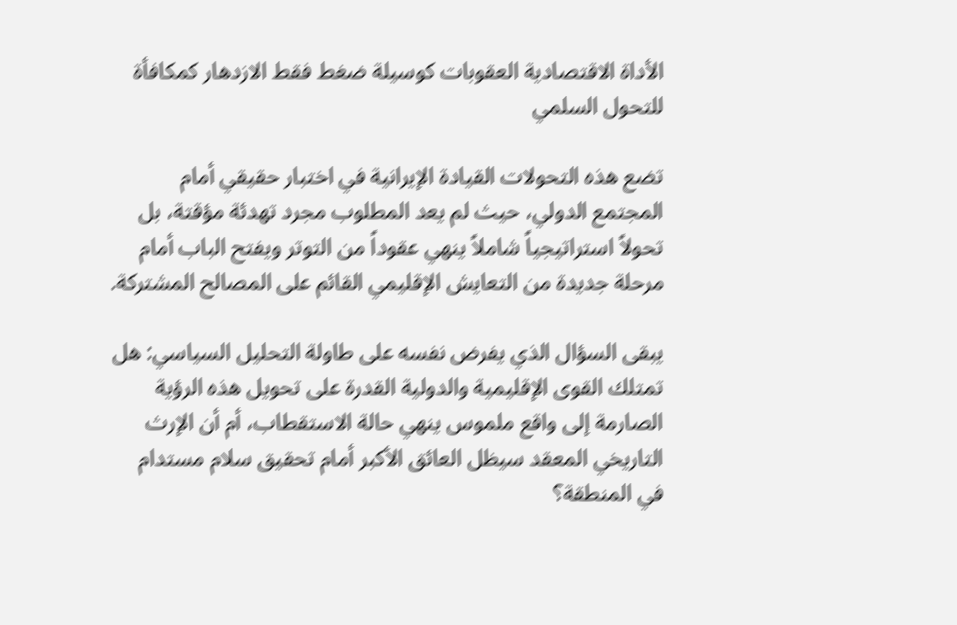الأداة الاقتصادية العقوبات كوسيلة ضغط فقط الازدهار كمكافأة للتحول السلمي

تضع هذه التحولات القيادة الإيرانية في اختبار حقيقي أمام المجتمع الدولي، حيث لم يعد المطلوب مجرد تهدئة مؤقتة، بل تحولاً استراتيجياً شاملاً ينهي عقوداً من التوتر ويفتح الباب أمام مرحلة جديدة من التعايش الإقليمي القائم على المصالح المشتركة.

يبقى السؤال الذي يفرض نفسه على طاولة التحليل السياسي: هل تمتلك القوى الإقليمية والدولية القدرة على تحويل هذه الرؤية الصارمة إلى واقع ملموس ينهي حالة الاستقطاب، أم أن الإرث التاريخي المعقد سيظل العائق الأكبر أمام تحقيق سلام مستدام في المنطقة؟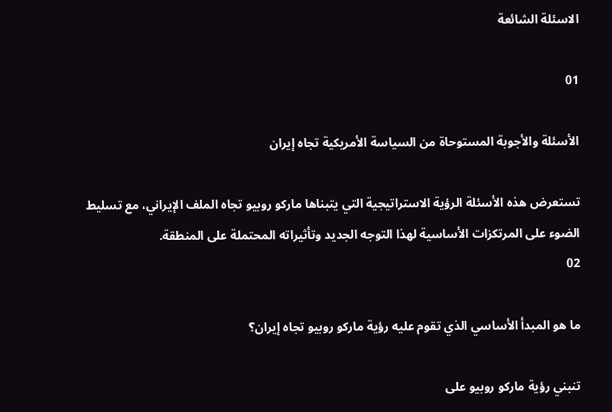الاسئلة الشائعة

01

الأسئلة والأجوبة المستوحاة من السياسة الأمريكية تجاه إيران

تستعرض هذه الأسئلة الرؤية الاستراتيجية التي يتبناها ماركو روبيو تجاه الملف الإيراني، مع تسليط الضوء على المرتكزات الأساسية لهذا التوجه الجديد وتأثيراته المحتملة على المنطقة.
02

ما هو المبدأ الأساسي الذي تقوم عليه رؤية ماركو روبيو تجاه إيران؟

تنبني رؤية ماركو روبيو على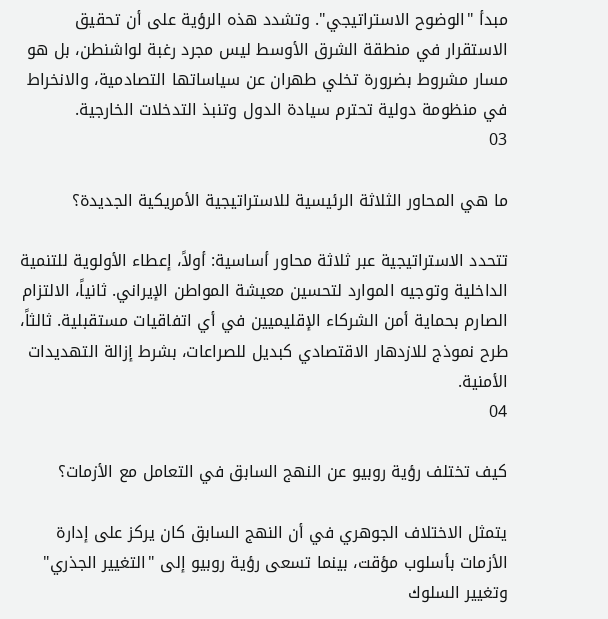مبدأ "الوضوح الاستراتيجي". وتشدد هذه الرؤية على أن تحقيق الاستقرار في منطقة الشرق الأوسط ليس مجرد رغبة لواشنطن، بل هو مسار مشروط بضرورة تخلي طهران عن سياساتها التصادمية، والانخراط في منظومة دولية تحترم سيادة الدول وتنبذ التدخلات الخارجية.
03

ما هي المحاور الثلاثة الرئيسية للاستراتيجية الأمريكية الجديدة؟

تتحدد الاستراتيجية عبر ثلاثة محاور أساسية: أولاً، إعطاء الأولوية للتنمية الداخلية وتوجيه الموارد لتحسين معيشة المواطن الإيراني. ثانياً، الالتزام الصارم بحماية أمن الشركاء الإقليميين في أي اتفاقيات مستقبلية. ثالثاً، طرح نموذج للازدهار الاقتصادي كبديل للصراعات، بشرط إزالة التهديدات الأمنية.
04

كيف تختلف رؤية روبيو عن النهج السابق في التعامل مع الأزمات؟

يتمثل الاختلاف الجوهري في أن النهج السابق كان يركز على إدارة الأزمات بأسلوب مؤقت، بينما تسعى رؤية روبيو إلى "التغيير الجذري" وتغيير السلوك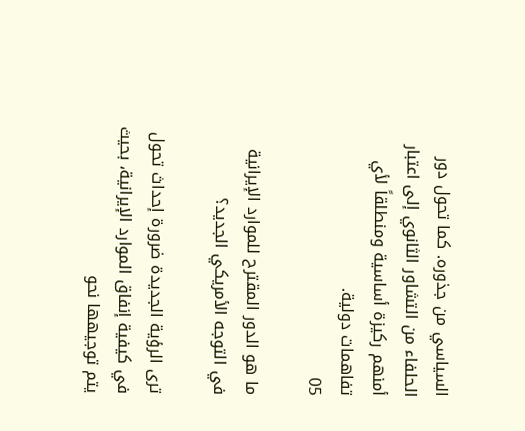السياسي من جذوره. كما تحول دور الحلفاء من التشاور الثانوي إلى اعتبار أمنهم ركيزة أساسية ومنطلقاً لأي تفاهمات دولية.
05

ما هو الدور المقترح للموارد الإيرانية في التوجه الأمريكي الجديد؟

ترى الرؤية الجديدة ضرورة إحداث تحول في كيفية إنفاق الموارد الإيرانية، بحيث يتم توجيهها نحو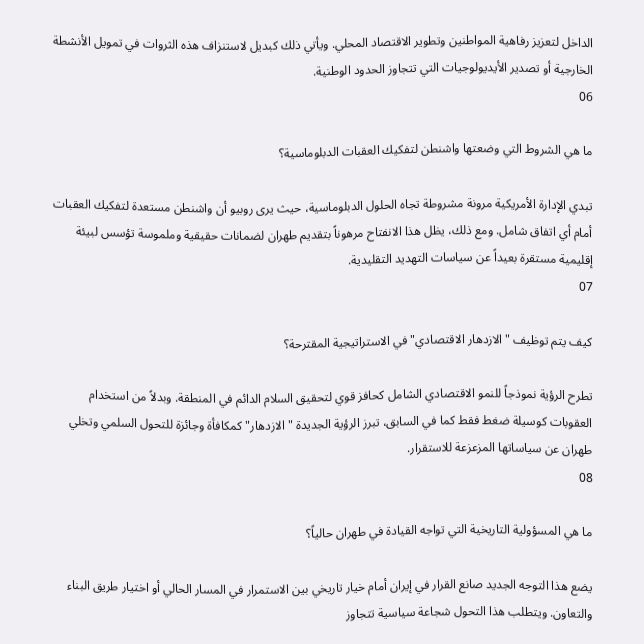الداخل لتعزيز رفاهية المواطنين وتطوير الاقتصاد المحلي. ويأتي ذلك كبديل لاستنزاف هذه الثروات في تمويل الأنشطة الخارجية أو تصدير الأيديولوجيات التي تتجاوز الحدود الوطنية.
06

ما هي الشروط التي وضعتها واشنطن لتفكيك العقبات الدبلوماسية؟

تبدي الإدارة الأمريكية مرونة مشروطة تجاه الحلول الدبلوماسية، حيث يرى روبيو أن واشنطن مستعدة لتفكيك العقبات أمام أي اتفاق شامل. ومع ذلك، يظل هذا الانفتاح مرهوناً بتقديم طهران لضمانات حقيقية وملموسة تؤسس لبيئة إقليمية مستقرة بعيداً عن سياسات التهديد التقليدية.
07

كيف يتم توظيف "الازدهار الاقتصادي" في الاستراتيجية المقترحة؟

تطرح الرؤية نموذجاً للنمو الاقتصادي الشامل كحافز قوي لتحقيق السلام الدائم في المنطقة. وبدلاً من استخدام العقوبات كوسيلة ضغط فقط كما في السابق، تبرز الرؤية الجديدة "الازدهار" كمكافأة وجائزة للتحول السلمي وتخلي طهران عن سياساتها المزعزعة للاستقرار.
08

ما هي المسؤولية التاريخية التي تواجه القيادة في طهران حالياً؟

يضع هذا التوجه الجديد صانع القرار في إيران أمام خيار تاريخي بين الاستمرار في المسار الحالي أو اختيار طريق البناء والتعاون. ويتطلب هذا التحول شجاعة سياسية تتجاوز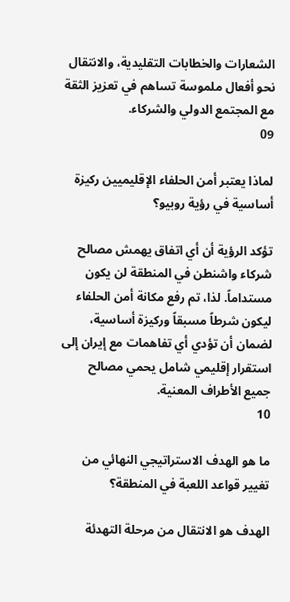الشعارات والخطابات التقليدية، والانتقال نحو أفعال ملموسة تساهم في تعزيز الثقة مع المجتمع الدولي والشركاء.
09

لماذا يعتبر أمن الحلفاء الإقليميين ركيزة أساسية في رؤية روبيو؟

تؤكد الرؤية أن أي اتفاق يهمش مصالح شركاء واشنطن في المنطقة لن يكون مستداماً. لذا، تم رفع مكانة أمن الحلفاء ليكون شرطاً مسبقاً وركيزة أساسية، لضمان أن تؤدي أي تفاهمات مع إيران إلى استقرار إقليمي شامل يحمي مصالح جميع الأطراف المعنية.
10

ما هو الهدف الاستراتيجي النهائي من تغيير قواعد اللعبة في المنطقة؟

الهدف هو الانتقال من مرحلة التهدئة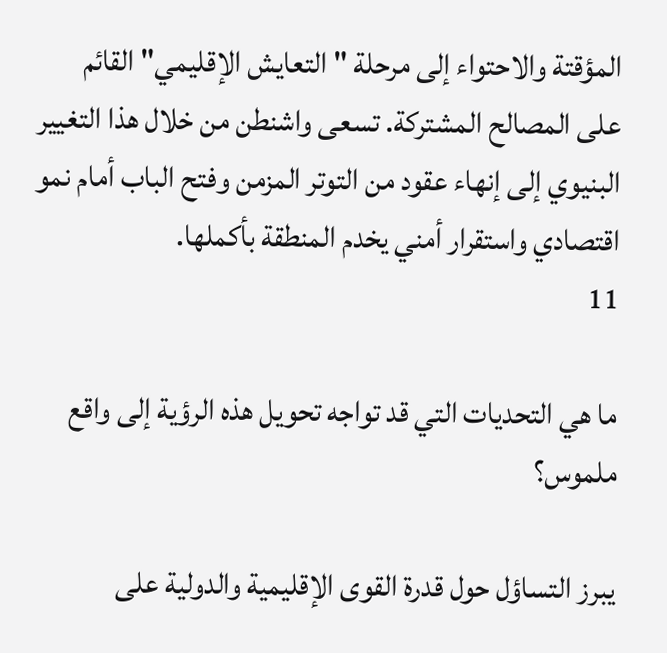المؤقتة والاحتواء إلى مرحلة "التعايش الإقليمي" القائم على المصالح المشتركة. تسعى واشنطن من خلال هذا التغيير البنيوي إلى إنهاء عقود من التوتر المزمن وفتح الباب أمام نمو اقتصادي واستقرار أمني يخدم المنطقة بأكملها.
11

ما هي التحديات التي قد تواجه تحويل هذه الرؤية إلى واقع ملموس؟

يبرز التساؤل حول قدرة القوى الإقليمية والدولية على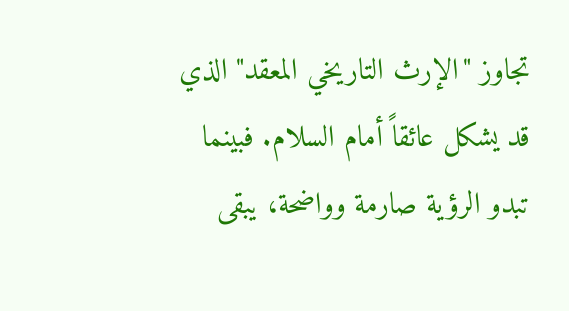تجاوز "الإرث التاريخي المعقد" الذي قد يشكل عائقاً أمام السلام. فبينما تبدو الرؤية صارمة وواضحة، يبقى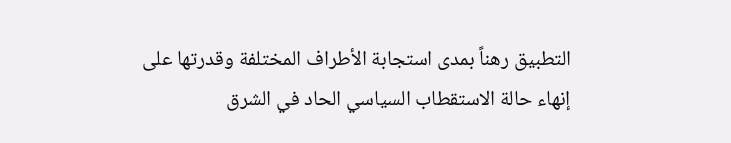التطبيق رهناً بمدى استجابة الأطراف المختلفة وقدرتها على إنهاء حالة الاستقطاب السياسي الحاد في الشرق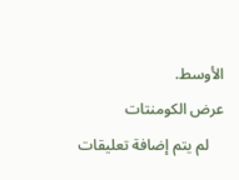الأوسط.
عرض الكومنتات
    لم يتم إضافة تعليقات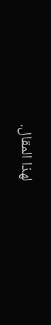لهذا المقال.